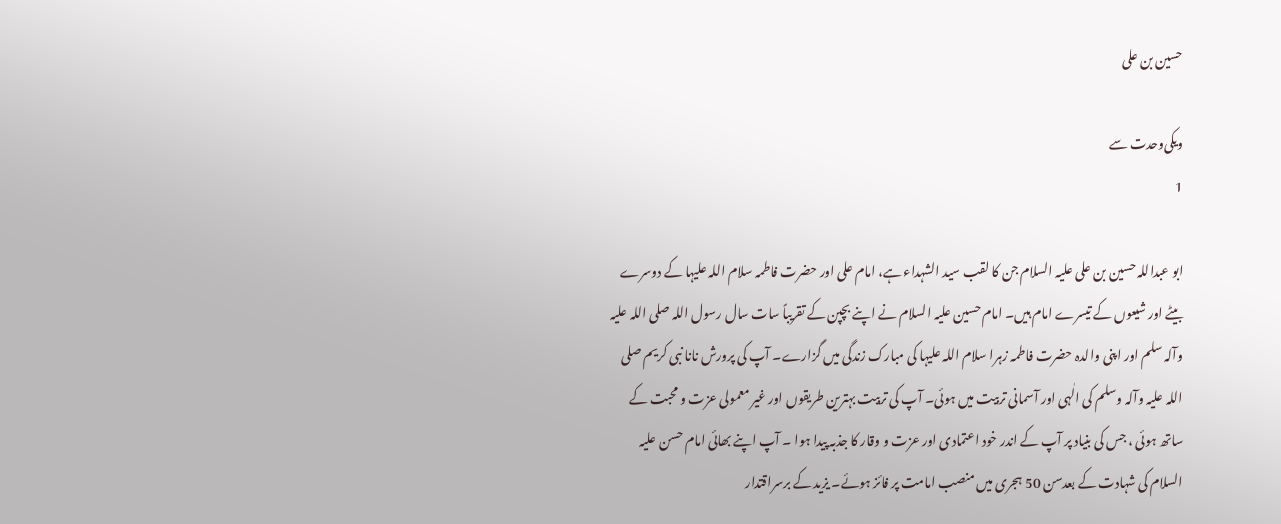حسین بن علی

ویکی‌وحدت سے
1

ابو عبداللہ حسین بن علی علیہ السلام جن کا لقب سید الشہداء ہے، امام علی اور حضرت فاطمہ سلام اللہ علیہا کے دوسرے بیٹے اور شیعوں کے تیسرے امام ہیں۔ امام حسین علیہ السلام نے اپنے بچپن کے تقریباً سات سال رسول اللہ صلی اللہ علیہ وآلہ سلم اور اپنی والدہ حضرت فاطمہ زہرا سلام اللہ علیہا کی مبارک زندگی میں گزارے۔ آپ کی پرورش نانا نبی کریم صلی اللہ علیہ وآلہ وسلم کی الٰہی اور آسمانی تربیت میں ہوئی۔ آپ کی تربیت بہترین طریقوں اور غیر معمولی عزت و محبت کے ساتھ ہوئی ، جس کی بنیاد پر آپ کے اندر خود اعتمادی اور عزت و وقار کا جذبہ پیدا ہوا ۔ آپ اپنے بھائی امام حسن علیہ السلام کی شہادت کے بعدسن 50 ہجری میں منصب امامت پر فائز ہوئے۔ یزید کے برسراقتدار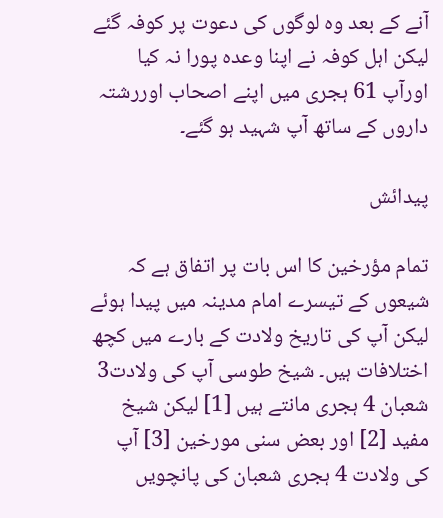آنے کے بعد وہ لوگوں کی دعوت پر کوفہ گئے لیکن اہل کوفہ نے اپنا وعدہ پورا نہ کیا اورآپ 61 ہجری میں اپنے اصحاب اوررشتہ داروں کے ساتھ آپ شہید ہو گئے۔

پیدائش

تمام مؤرخین کا اس بات پر اتفاق ہے کہ شیعوں کے تیسرے امام مدینہ میں پیدا ہوئے لیکن آپ کی تاریخ ولادت کے بارے میں کچھ اختلافات ہیں۔ شیخ طوسی آپ کی ولادت3 شعبان 4 ہجری مانتے ہیں [1] لیکن شیخ مفید [2] اور بعض سنی مورخین [3] آپ کی ولادت 4 ہجری شعبان کی پانچویں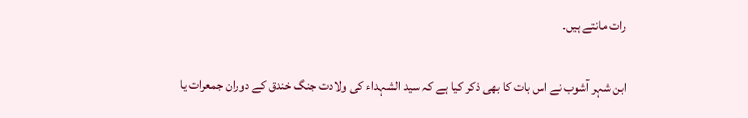رات مانتے ہیں۔

ابن شہر آشوب نے اس بات کا بھی ذکر کیا ہے کہ سید الشہداء کی ولادت جنگ خندق کے دوران جمعرات یا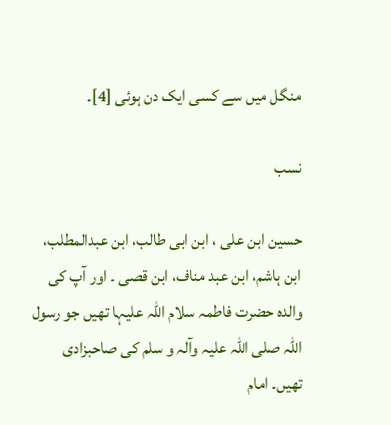منگل میں سے کسی ایک دن ہوئی [4]۔

نسب

حسین ابن علی ، ابن ابی طالب، ابن عبدالمطلب، ابن ہاشم، ابن عبد مناف، ابن قصی ۔ اور آپ کی والدہ حضرت فاطمہ سلام اللہ علیہا تھیں جو رسول اللہ صلی اللہ علیہ وآلہ و سلم کی صاحبزادی تھیں۔ امام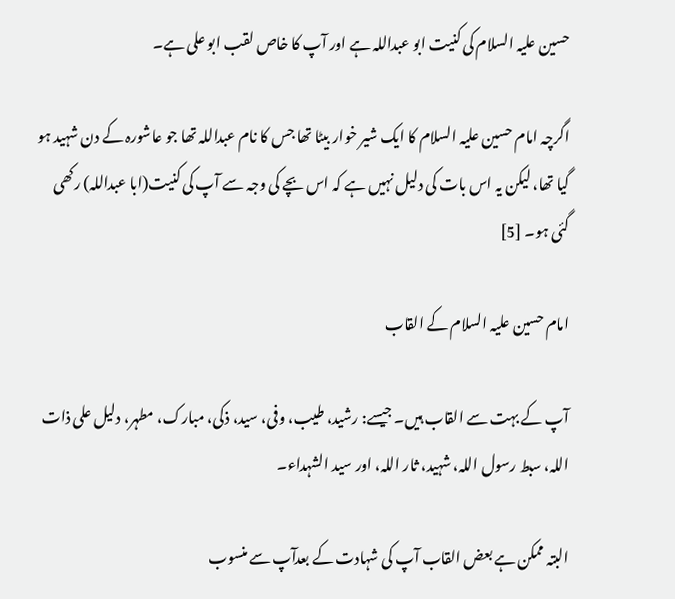حسین علیہ السلام کی کنیت ابو عبداللہ ہے اور آپ کا خاص لقب ابو علی ہے۔

اگرچہ امام حسین علیہ السلام کا ایک شیر خوار بیٹا تھا جس کا نام عبداللہ تھا جو عاشورہ کے دن شہید ہو گیا تھا، لیکن یہ اس بات کی دلیل نہیں ہے کہ اس بچے کی وجہ سے آپ کی کنیت(ابا عبداللہ) رکھی گئی ہو۔ [5]

امام حسین علیہ السلام کے القاب

آپ کے بہت سے القاب ہیں۔ جیسے: رشید، طیب، وفی، سید، ذکی، مبارک، مطہر، دلیل علی ذات اللہ، سبط رسول اللہ، شہید، ثار اللہ، اور سید الشہداء۔

البتہ ممکن ہے بعض القاب آپ کی شہادت کے بعدآپ سے منسوب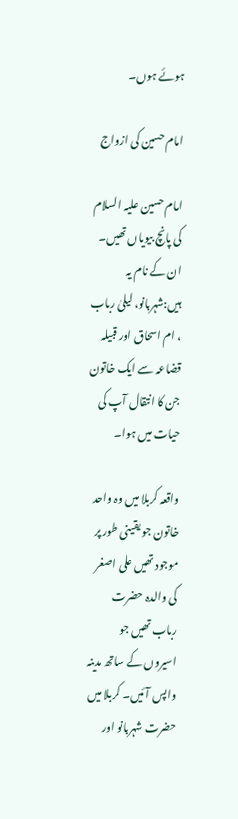ہوئے ہوں۔

امام حسین کی ازواج

امام حسین علیہ السلام کی پانچ بیویاں تھیں۔ ان کے نام یہ ہیں:شہربانو، لیلیٰ رباب ، ام اسحاق اور قبیلہ قضاعہ سے ایک خاتون جن کا انتقال آپ کی حیات میں ہوا۔

واقعہ کربلا میں وہ واحد خاتون جو یقینی طور پر موجود تھیں علی اصغر کی والدہ حضرت رباب تھیں جو اسیروں کے ساتھ مدینہ واپس آئیں۔ کربلا میں حضرت شہربانو اور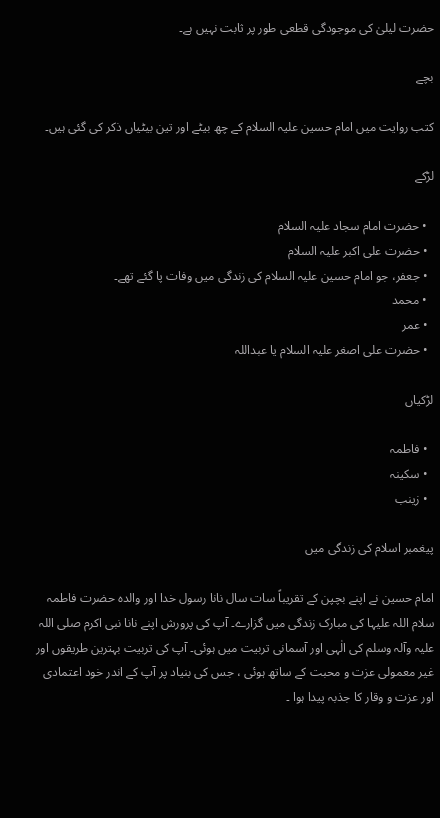حضرت لیلیٰ کی موجودگی قطعی طور پر ثابت نہیں ہے۔

بچے

کتب روایت میں امام حسین علیہ السلام کے چھ بیٹے اور تین بیٹیاں ذکر کی گئی ہیں۔

لڑکے

  • حضرت امام سجاد علیہ السلام
  • حضرت علی اکبر علیہ السلام
  • جعفر، جو امام حسین علیہ السلام کی زندگی میں وفات پا گئے تھے۔
  • محمد
  • عمر
  • حضرت علی اصغر علیہ السلام یا عبداللہ

لڑکیاں

  • فاطمہ
  • سکینہ
  • زینب

پیغمبر اسلام کی زندگی میں

امام حسین نے اپنے بچپن کے تقریباً سات سال نانا رسول خدا اور والدہ حضرت فاطمہ سلام اللہ علیہا کی مبارک زندگی میں گزارے۔ آپ کی پرورش اپنے نانا نبی اکرم صلی اللہ علیہ وآلہ وسلم کی الٰہی اور آسمانی تربیت میں ہوئی۔ آپ کی تربیت بہترین طریقوں اور غیر معمولی عزت و محبت کے ساتھ ہوئی ، جس کی بنیاد پر آپ کے اندر خود اعتمادی اور عزت و وقار کا جذبہ پیدا ہوا ۔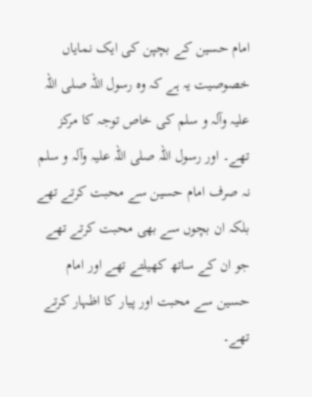امام حسین کے بچپن کی ایک نمایاں خصوصیت یہ ہے کہ وہ رسول اللہ صلی اللہ علیہ وآلہ و سلم کی خاص توجہ کا مرکز تھے۔ اور رسول اللہ صلی اللہ علیہ وآلہ و سلم نہ صرف امام حسین سے محبت کرتے تھے بلکہ ان بچوں سے بھی محبت کرتے تھے جو ان کے ساتھ کھیلتے تھے اور امام حسین سے محبت اور پیار کا اظہار کرتے تھے۔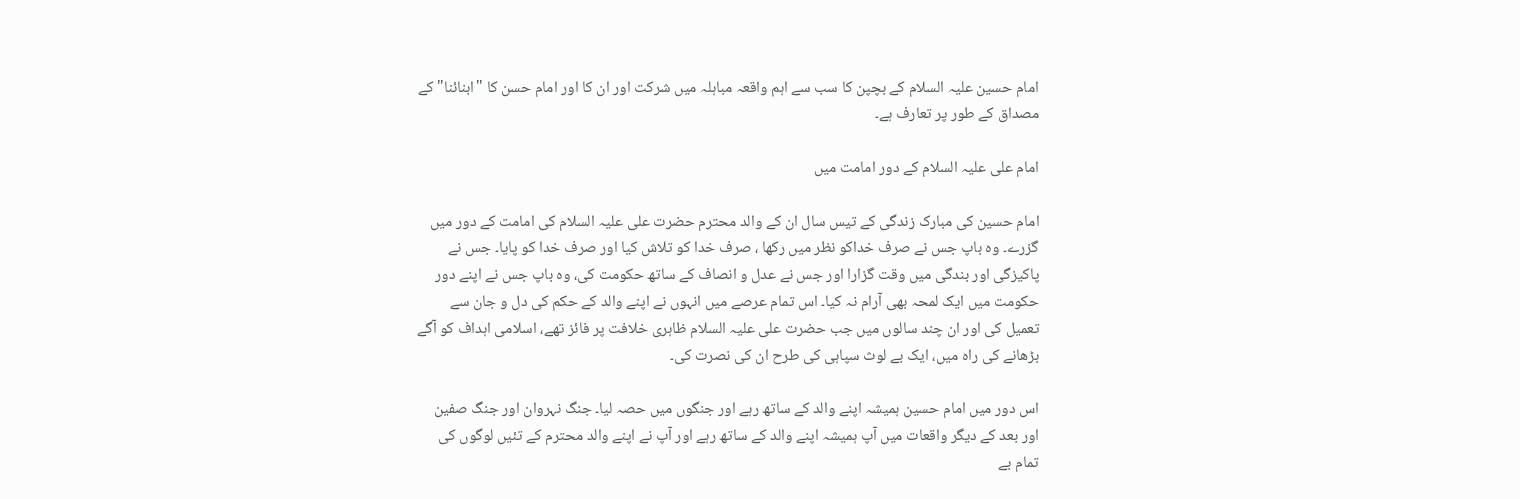امام حسین علیہ السلام کے بچپن کا سب سے اہم واقعہ مباہلہ میں شرکت اور ان کا اور امام حسن کا "ابنائنا" کے مصداق کے طور پر تعارف ہے۔

امام علی علیہ السلام کے دور امامت میں

امام حسین کی مبارک زندگی کے تیس سال ان کے والد محترم حضرت علی علیہ السلام کی امامت کے دور میں گزرے۔ وہ باپ جس نے صرف خداکو نظر میں رکھا ، صرف خدا کو تلاش کیا اور صرف خدا کو پایا۔ جس نے پاکیزگی اور بندگی میں وقت گزارا اور جس نے عدل و انصاف کے ساتھ حکومت کی، وہ باپ جس نے اپنے دور حکومت میں ایک لمحہ بھی آرام نہ کیا۔ اس تمام عرصے میں انہوں نے اپنے والد کے حکم کی دل و جان سے تعمیل کی اور ان چند سالوں میں جب حضرت علی علیہ السلام ظاہری خلافت پر فائز تھے، اسلامی اہداف کو آگے بڑھانے کی راہ میں، ایک بے لوث سپاہی کی طرح ان کی نصرت کی۔

اس دور میں امام حسین ہمیشہ اپنے والد کے ساتھ رہے اور جنگوں میں حصہ لیا۔ جنگ نہروان اور جنگ صفین اور بعد کے دیگر واقعات میں آپ ہمیشہ اپنے والد کے ساتھ رہے اور آپ نے اپنے والد محترم کے تئیں لوگوں کی تمام بے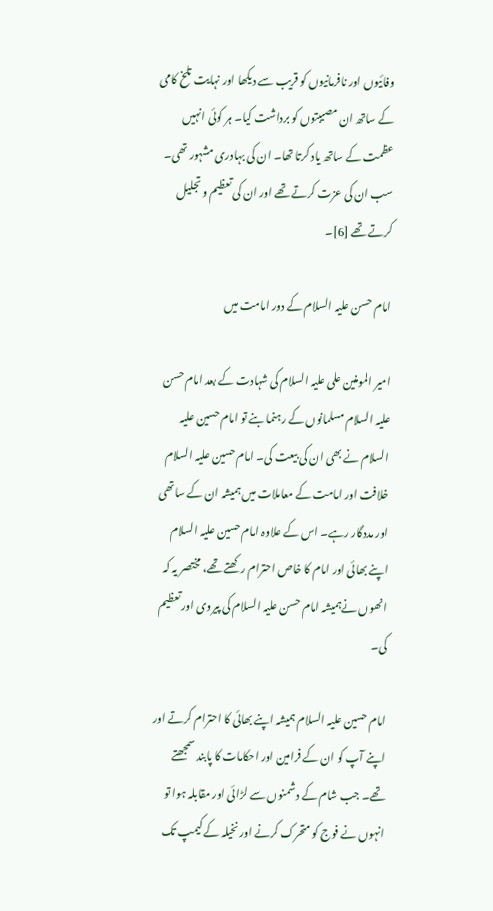وفائیوں اور نافرمانیوں کو قریب سے دیکھا اور نہایت تلخ کامی کے ساتھ ان مصیبتوں کو برداشت کیا۔ ہر کوئی انہیں عظمت کے ساتھ یاد کرتا تھا۔ ان کی بہادری مشہور تھی۔ سب ان کی عزت کرتے تھے اور ان کی تعظیم و تجلیل کرتے تھے [6]۔

امام حسن علیہ السلام کے دور امامت میں

امیر المومنین علی علیہ السلام کی شہادت کے بعد امام حسن علیہ السلام مسلمانوں کے رہنما بنے تو امام حسین علیہ السلام نے بھی ان کی بیعت کی۔ امام حسین علیہ السلام خلافت اور امامت کے معاملات میں ہمیشہ ان کے ساتھی اور مددگار رہے۔ اس کے علاوہ امام حسین علیہ السلام اپنے بھائی اور امام کا خاص احترام رکھتے تھے، مختصر یہ کہ انھوں نےہمیشہ امام حسن علیہ السلام کی پیروی اور تعظیم کی۔

امام حسین علیہ السلام ہمیشہ اپنے بھائی کا احترام کرتے اور اپنے آپ کو ان کے فرامین اور احکامات کا پابند سمجھتے تھے۔ جب شام کے دشمنوں سے لڑائی اور مقابلہ ہوا تو انہوں نے فوج کو متحرک کرنے اور نخیلہ کے کیمپ تک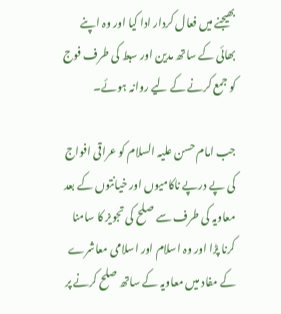بھیجنے میں فعال کردار ادا کیا اور وہ اپنے بھائی کے ساتھ مدین اور سبط کی طرف فوج کو جمع کرنے کے لیے روانہ ہوئے۔

جب امام حسن علیہ السلام کو عراقی افواج کی پے درپے ناکامیوں اور خیانتوں کے بعد معاویہ کی طرف سے صلح کی تجویز کا سامنا کرنا پڑا اور وہ اسلام اور اسلامی معاشرے کے مفاد میں معاویہ کے ساتھ صلح کرنے پر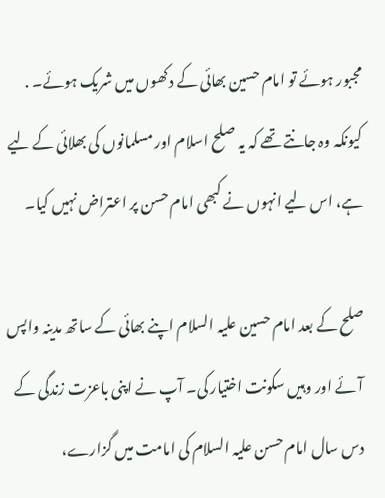مجبور ہوئے تو امام حسین بھائی کے دکھوں میں شریک ہوئے۔ . کیونکہ وہ جانتے تھے کہ یہ صلح اسلام اور مسلمانوں کی بھلائی کے لیے ہے، اس لیے انہوں نے کبھی امام حسن پر اعتراض نہیں کیا۔

صلح کے بعد امام حسین علیہ السلام اپنے بھائی کے ساتھ مدینہ واپس آئے اور وہیں سکونت اختیار کی۔ آپ نے اپنی باعزت زندگی کے دس سال امام حسن علیہ السلام کی امامت میں گزارے،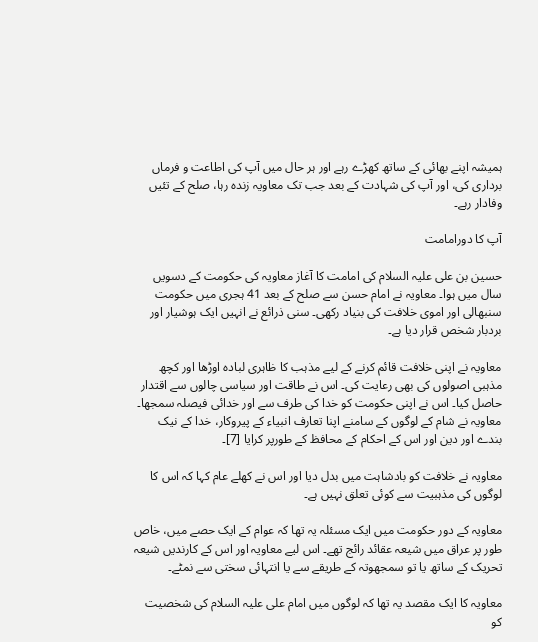ہمیشہ اپنے بھائی کے ساتھ کھڑے رہے اور ہر حال میں آپ کی اطاعت و فرماں برداری کی، اور آپ کی شہادت کے بعد جب تک معاویہ زندہ رہا، صلح کے تئیں وفادار رہے۔

آپ کا دورامامت

حسین بن علی علیہ السلام کی امامت کا آغاز معاویہ کی حکومت کے دسویں سال میں ہوا۔ معاویہ نے امام حسن سے صلح کے بعد 41 ہجری میں حکومت سنبھالی اور اموی خلافت کی بنیاد رکھی۔ سنی ذرائع نے انہیں ایک ہوشیار اور بردبار شخص قرار دیا ہے۔

معاویہ نے اپنی خلافت قائم کرنے کے لیے مذہب کا ظاہری لبادہ اوڑھا اور کچھ مذہبی اصولوں کی بھی رعایت کی۔ اس نے طاقت اور سیاسی چالوں سے اقتدار حاصل کیا۔ اس نے اپنی حکومت کو خدا کی طرف سے اور خدائی فیصلہ سمجھا۔ معاویہ نے شام کے لوگوں کے سامنے اپنا تعارف انبیاء کے پیروکار، خدا کے نیک بندے اور دین اور اس کے احکام کے محافظ کے طورپر کرایا [7]۔

معاویہ نے خلافت کو بادشاہت میں بدل دیا اور اس نے کھلے عام کہا کہ اس کا لوگوں کی مذہبیت سے کوئی تعلق نہیں ہے۔

معاویہ کے دور حکومت میں ایک مسئلہ یہ تھا کہ عوام کے ایک حصے میں، خاص طور پر عراق میں شیعہ عقائد رائج تھے۔ اس لیے معاویہ اور اس کے کارندیں شیعہ تحریک کے ساتھ یا تو سمجھوتہ کے طریقے سے یا انتہائی سختی سے نمٹے۔

معاویہ کا ایک مقصد یہ تھا کہ لوگوں میں امام علی علیہ السلام کی شخصیت کو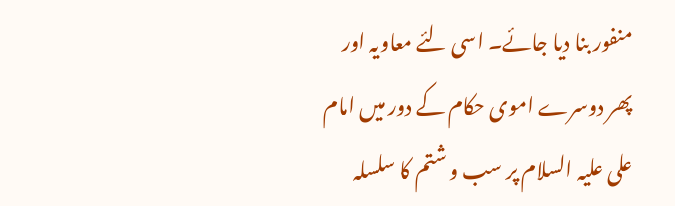منفور بنا دیا جائے۔ اسی لئے معاویہ اور پھر دوسرے اموی حکام کے دور میں امام علی علیہ السلام پر سب و شتم کا سلسلہ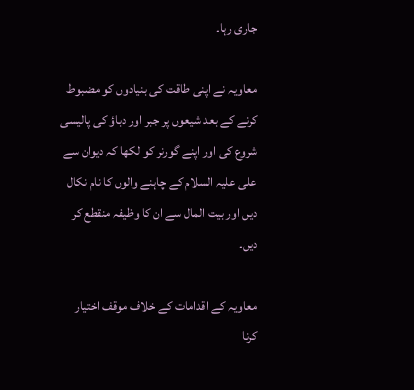جاری رہا۔

معاویہ نے اپنی طاقت کی بنیادوں کو مضبوط کرنے کے بعد شیعوں پر جبر اور دباؤ کی پالیسی شروع کی اور اپنے گورنر کو لکھا کہ دیوان سے علی علیہ السلام کے چاہنے والوں کا نام نکال دیں اور بیت المال سے ان کا وظیفہ منقطع کر دیں۔

معاویہ کے اقدامات کے خلاف موقف اختیار کرنا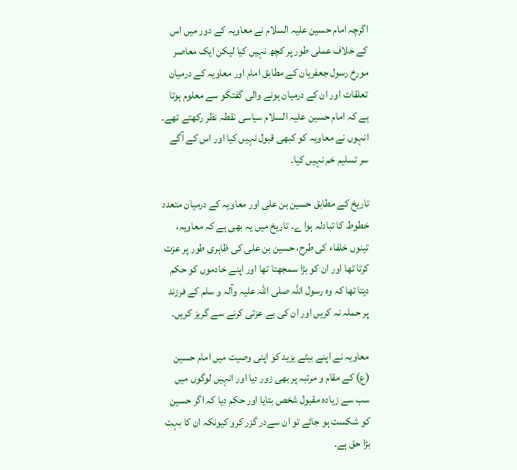اگرچہ امام حسین علیہ السلام نے معاویہ کے دور میں اس کے خلاف عملی طور پر کچھ نہیں کیا لیکن ایک معاصر مورخ رسول جعفریان کے مطابق امام اور معاویہ کے درمیان تعلقات اور ان کے درمیان ہونے والی گفتگو سے معلوم ہوتا ہے کہ امام حسین علیہ السلام سیاسی نقطہ نظر رکھتے تھے۔ انہوں نے معاویہ کو کبھی قبول نہیں کیا اور اس کے آگے سر تسلیم خم نہیں کیا۔

تاریخ کے مطابق حسین بن علی اور معاویہ کے درمیان متعدد خطوط کا تبادلہ ہوا ے۔ تاریخ میں یہ بھی ہے کہ معاویہ، تینوں خلفاء کی طرح، حسین بن علی کی ظاہری طور پر عزت کرتا تھا اور ان کو بڑا سمجھتا تھا اور اپنے خادموں کو حکم دیتا تھا کہ وہ رسول اللہ صلی اللہ علیہ وآلہ و سلم کے فرزند پر حملہ نہ کریں اور ان کی بے عزتی کرنے سے گریز کریں۔

معاویہ نے اپنے بیٹے یزید کو اپنی وصیت میں امام حسین (ع) کے مقام و مرتبہ پر بھی زور دیا اور انہیں لوگوں میں سب سے زیادہ مقبول شخص بتایا اور حکم دیا کہ اگر حسین کو شکست ہو جائے تو ان سےدر گزر کرو کیونکہ ان کا بہت بڑا حق ہے۔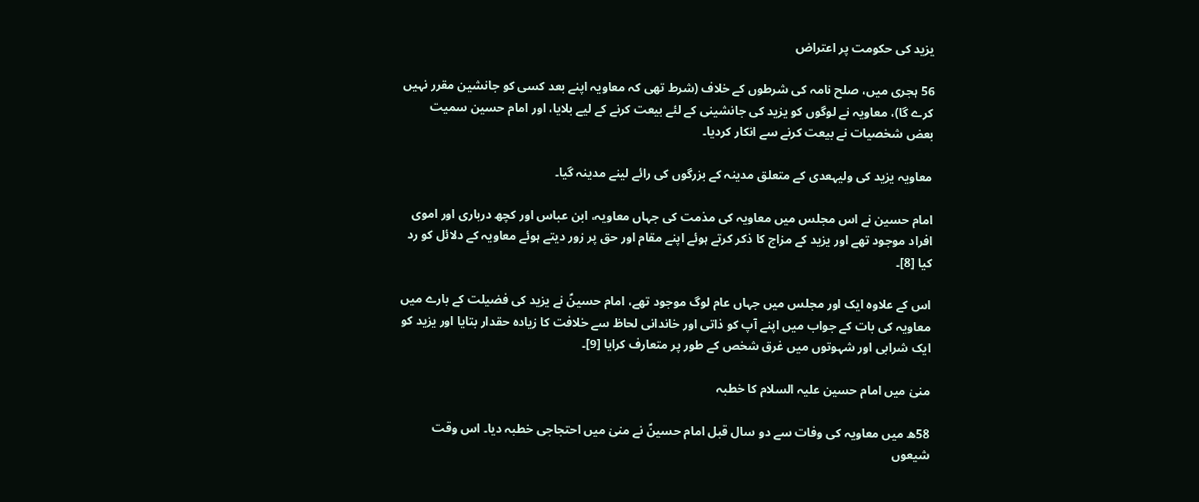یزید کی حکومت پر اعتراض

56 ہجری میں، صلح نامہ کی شرطوں کے خلاف (شرط تھی کہ معاویہ اپنے بعد کسی کو جانشین مقرر نہیں کرے گا)، معاویہ نے لوگوں کو یزید کی جانشینی کے لئے بیعت کرنے کے لیے بلایا، اور امام حسین سمیت بعض شخصیات نے بیعت کرنے سے انکار کردیا۔

معاویہ یزید کی ولیہعدی کے متعلق مدینہ کے بزرگوں کی رائے لینے مدینہ گیا۔

امام حسین نے اس مجلس میں معاویہ کی مذمت کی جہاں معاویہ، ابن عباس اور کچھ درباری اور اموی افراد موجود تھے اور یزید کے مزاج کا ذکر کرتے ہوئے اپنے مقام اور حق پر زور دیتے ہوئے معاویہ کے دلائل کو رد کیا [8]۔

اس کے علاوہ ایک اور مجلس میں جہاں عام لوگ موجود تھے، امام حسینؑ نے یزید کی فضیلت کے بارے میں معاویہ کی بات کے جواب میں اپنے آپ کو ذاتی اور خاندانی لحاظ سے خلافت کا زیادہ حقدار بتایا اور یزید کو ایک شرابی اور شہوتوں میں غرق شخص کے طور پر متعارف کرایا [9]۔

منیٰ میں امام حسین علیہ السلام کا خطبہ

58ھ میں معاویہ کی وفات سے دو سال قبل امام حسینؑ نے منیٰ میں احتجاجی خطبہ دیا۔ اس وقت شیعوں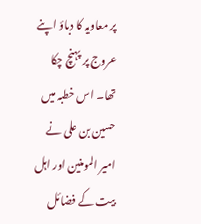پر معاویہ کا دباؤ اپنے عروج پر پہنچ چکا تھا۔ اس خطبہ میں حسین بن علی نے امیر المومنین اور اہل بیت کے فضائل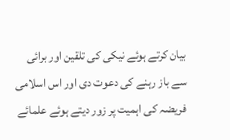بیان کرتے ہوئے نیکی کی تلقین اور برائی سے باز رہنے کی دعوت دی اور اس اسلامی فریضہ کی اہمیت پر زور دیتے ہوئے علمائے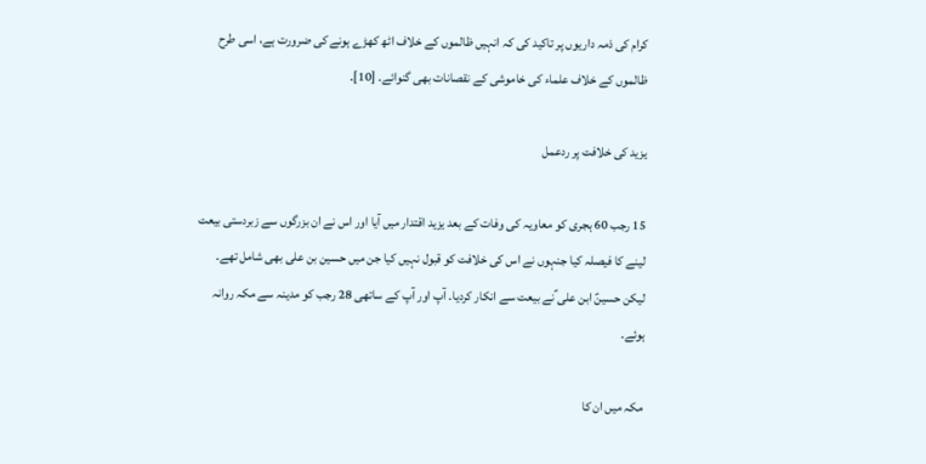کرام کی ذمہ داریوں پر تاکید کی کہ انہیں ظالموں کے خلاف اٹھ کھڑے ہونے کی ضرورت ہے، اسی طرح ظالموں کے خلاف علماء کی خاموشی کے نقصانات بھی گنوائے۔ [10].

یزید کی خلافت پر ردعمل

15 رجب 60 ہجری کو معاویہ کی وفات کے بعد یزید اقتدار میں آیا اور اس نے ان بزرگوں سے زبردستی بیعت لینے کا فیصلہ کیا جنہوں نے اس کی خلافت کو قبول نہیں کیا جن میں حسین بن علی بھی شامل تھے۔ لیکن حسینؑ ابن علی ؑنے بیعت سے انکار کردیا۔ آپ اور آپ کے ساتھی 28 رجب کو مدینہ سے مکہ روانہ ہوئے۔

مکہ میں ان کا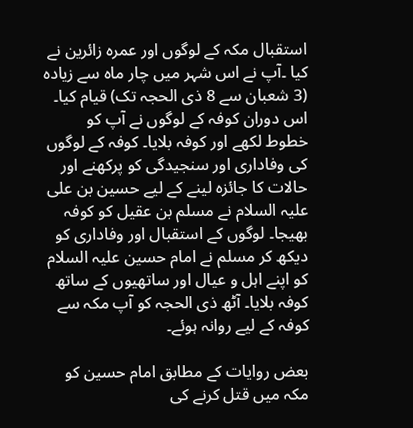استقبال مکہ کے لوگوں اور عمرہ زائرین نے کیا ۔آپ نے اس شہر میں چار ماہ سے زیادہ (3 شعبان سے 8 ذی الحجہ تک) قیام کیا۔ اس دوران کوفہ کے لوگوں نے آپ کو خطوط لکھے اور کوفہ بلایا۔ کوفہ کے لوگوں کی وفاداری اور سنجیدگی کو پرکھنے اور حالات کا جائزہ لینے کے لیے حسین بن علی علیہ السلام نے مسلم بن عقیل کو کوفہ بھیجا۔ لوگوں کے استقبال اور وفاداری کو دیکھ کر مسلم نے امام حسین علیہ السلام کو اپنے اہل و عیال اور ساتھیوں کے ساتھ کوفہ بلایا۔ آٹھ ذی الحجہ کو آپ مکہ سے کوفہ کے لیے روانہ ہوئے۔

بعض روایات کے مطابق امام حسین کو مکہ میں قتل کرنے کی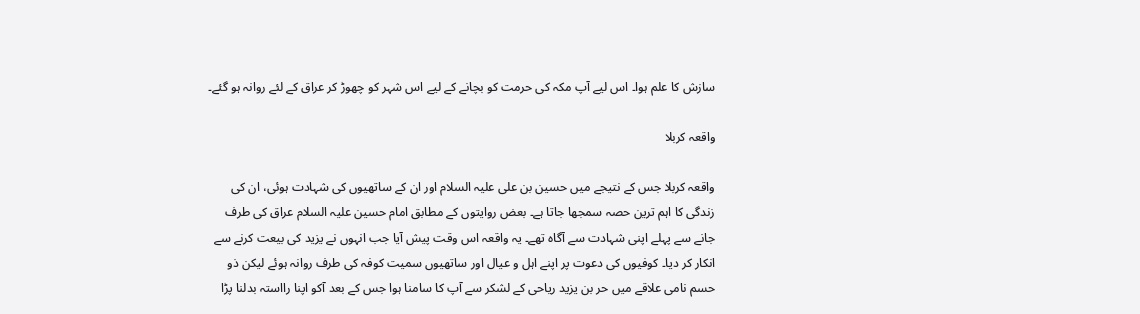سازش کا علم ہوا۔ اس لیے آپ مکہ کی حرمت کو بچانے کے لیے اس شہر کو چھوڑ کر عراق کے لئے روانہ ہو گئے۔

واقعہ کربلا

واقعہ کربلا جس کے نتیجے میں حسین بن علی علیہ السلام اور ان کے ساتھیوں کی شہادت ہوئی، ان کی زندگی کا اہم ترین حصہ سمجھا جاتا ہے۔ بعض روایتوں کے مطابق امام حسین علیہ السلام عراق کی طرف جانے سے پہلے اپنی شہادت سے آگاہ تھے۔ یہ واقعہ اس وقت پیش آیا جب انہوں نے یزید کی بیعت کرنے سے انکار کر دیا۔ کوفیوں کی دعوت پر اپنے اہل و عیال اور ساتھیوں سمیت کوفہ کی طرف روانہ ہوئے لیکن ذو حسم نامی علاقے میں حر بن یزید ریاحی کے لشکر سے آپ کا سامنا ہوا جس کے بعد آکو اپنا رااستہ بدلنا پڑا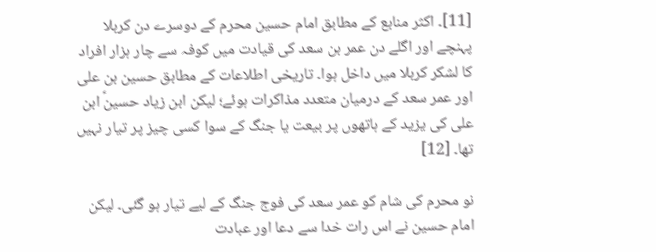[11]۔ اکثر منابع کے مطابق امام حسین محرم کے دوسرے دن کربلا پہنچے اور اگلے دن عمر بن سعد کی قیادت میں کوفہ سے چار ہزار افراد کا لشکر کربلا میں داخل ہوا۔ تاریخی اطلاعات کے مطابق حسین بن علی اور عمر سعد کے درمیان متعدد مذاکرات ہوئے؛ لیکن ابن زیاد حسینؑ ابن علی کی یزید کے ہاتھوں پر بیعت یا جنگ کے سوا کسی چیز پر تیار نہیں تھا۔ [12]

نو محرم کی شام کو عمر سعد کی فوج جنگ کے لیے تیار ہو گئی۔ لیکن امام حسین نے اس رات خدا سے دعا اور عبادت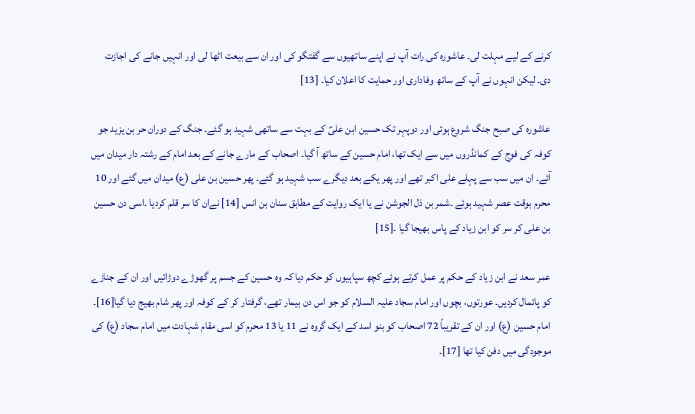کرنے کے لیے مہلت لی۔ عاشورہ کی رات آپ نے اپنے ساتھیوں سے گفتگو کی اور ان سے بیعت اٹھا لی اور انہیں جانے کی اجازت دی۔ لیکن انہوں نے آپ کے ساتھ وفاداری اور حمایت کا اعلان کیا۔ [13]

عاشورہ کی صبح جنگ شروع ہوئی اور دوپہر تک حسین ابن علیؑ کے بہت سے ساتھی شہید ہو گئے۔ جنگ کے دوران حر بن یزید جو کوفہ کی فوج کے کمانڈروں میں سے ایک تھا، امام حسین کے ساتھ آ گیا۔ اصحاب کے مارے جانے کے بعد امام کے رشتہ دار میدان میں آئے۔ ان میں سب سے پہلے علی اکبر تھے اور پھر یکے بعد دیگرے سب شہید ہو گئے۔ پھر حسین بن علی (ع) میدان میں گئے اور 10 محرم بوقت عصر شہید ہوئے ۔شمر بن ذل الجوشن نے یا ایک روایت کے مطابق سنان بن انس [14] نےان کا سر قلم کردیا ۔اسی دن حسین بن علی کر سر کو ابن زیاد کے پاس بھیجا گیا ۔[15]

عمر سعد نے ابن زیاد کے حکم پر عمل کرتے ہوئے کچھ سپاہیوں کو حکم دیا کہ وہ حسین کے جسم پر گھوڑے دوڑائیں اور ان کے جنازے کو پائمال کردیں۔ عورتوں، بچوں اور امام سجاد علیہ السلام کو جو اس دن بیمار تھے، گرفتار کر کے کوفہ اور پھر شام بھیج دیا گیا[16]۔ امام حسین (ع) اور ان کے تقریباً 72 اصحاب کو بنو اسد کے ایک گروہ نے 11 یا 13 محرم کو اسی مقام شہادت میں امام سجاد (ع) کی موجودگی میں دفن کیا تھا [17]۔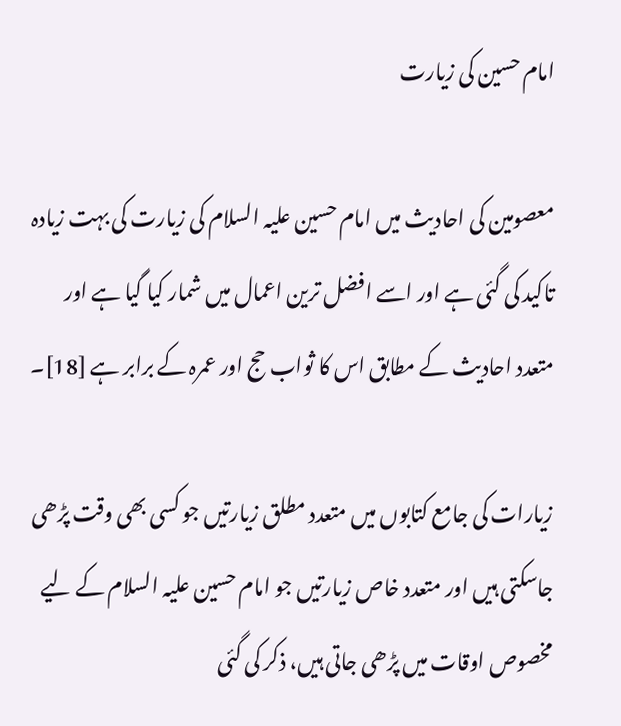امام حسین کی زیارت

معصومین کی احادیث میں امام حسین علیہ السلام کی زیارت کی بہت زیادہ تاکید کی گئی ہے اور اسے افضل ترین اعمال میں شمار کیا گیا ہے اور متعدد احادیث کے مطابق اس کا ثواب حج اور عمرہ کے برابر ہے [18]۔

زیارات کی جامع کتابوں میں متعدد مطلق زیارتیں جو کسی بھی وقت پڑھی جاسکتی ہیں اور متعدد خاص زیارتیں جو امام حسین علیہ السلام کے لیے مخصوص اوقات میں پڑھی جاتی ہیں، ذکر کی گئی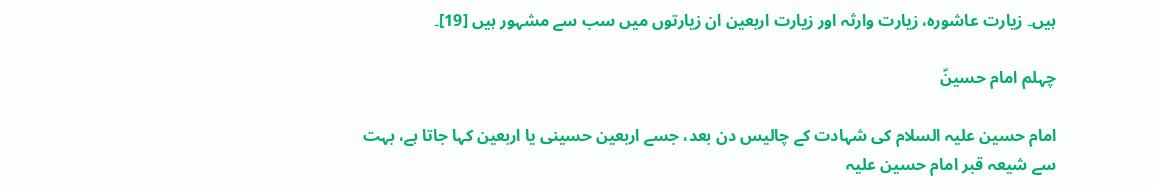ہیں۔ زیارت عاشورہ، زیارت وارثہ اور زیارت اربعین ان زیارتوں میں سب سے مشہور ہیں [19]۔

چہلم امام حسینؑ

امام حسین علیہ السلام کی شہادت کے چالیس دن بعد، جسے اربعین حسینی یا اربعین کہا جاتا ہے، بہت سے شیعہ قبر امام حسین علیہ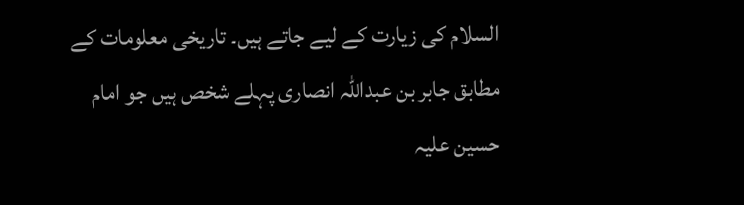السلام کی زیارت کے لیے جاتے ہیں۔ تاریخی معلومات کے مطابق جابر بن عبداللہ انصاری پہلے شخص ہیں جو امام حسین علیہ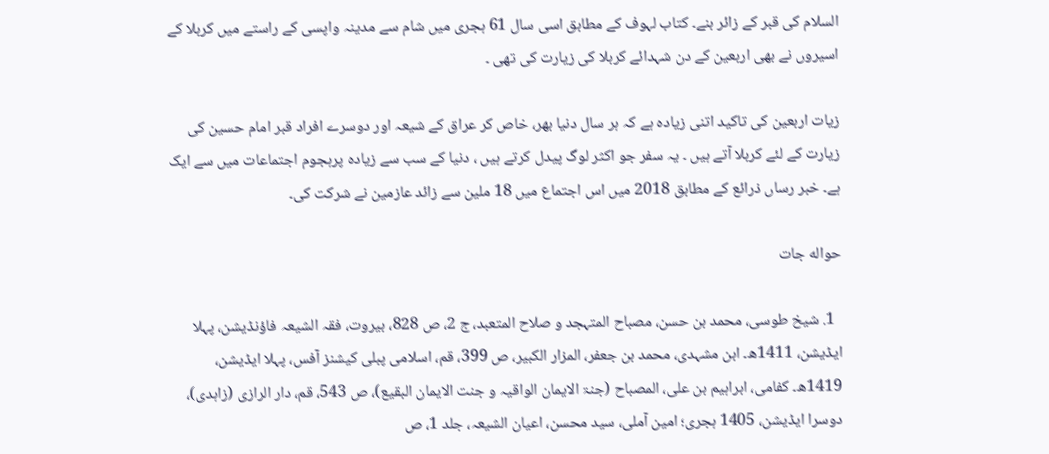السلام کی قبر کے زائر بنے۔ کتاب لہوف کے مطابق اسی سال 61 ہجری میں شام سے مدینہ واپسی کے راستے میں کربلا کے اسیروں نے بھی اربعین کے دن شہدائے کربلا کی زیارت کی تھی ۔

زیات اربعین کی تاکید اتنی زیادہ ہے کہ ہر سال دنیا بھر، خاص کر عراق کے شیعہ اور دوسرے افراد قبر امام حسین کی زیارت کے لئے کربلا آتے ہیں ۔ یہ سفر جو اکثر لوگ پیدل کرتے ہیں ، دنیا کے سب سے زیادہ پرہجوم اجتماعات میں سے ایک ہے۔ خبر رساں ذرائع کے مطابق 2018 میں اس اجتماع میں 18 ملین سے زائد عازمین نے شرکت کی۔

حواله جات

  1. شیخ طوسی، محمد بن حسن، مصباح المتہجد و صلاح المتعبد، ج 2، ص 828، بیروت، فقہ الشیعہ فاؤنڈیشن، پہلا ایڈیشن، 1411ھ۔ ابن مشہدی، محمد بن جعفر، المزار الکبیر، ص 399، قم، اسلامی پبلی کیشنز آفس، پہلا ایڈیشن، 1419ھ۔ کفامی، ابراہیم بن علی، المصباح (جنۃ الایمان الواقیہ و جنت الایمان البقیع)، ص 543، قم، دار الرازی (زاہدی)، دوسرا ایڈیشن، 1405 ہجری؛ امین آملی، سید محسن، اعیان الشیعہ، جلد 1، ص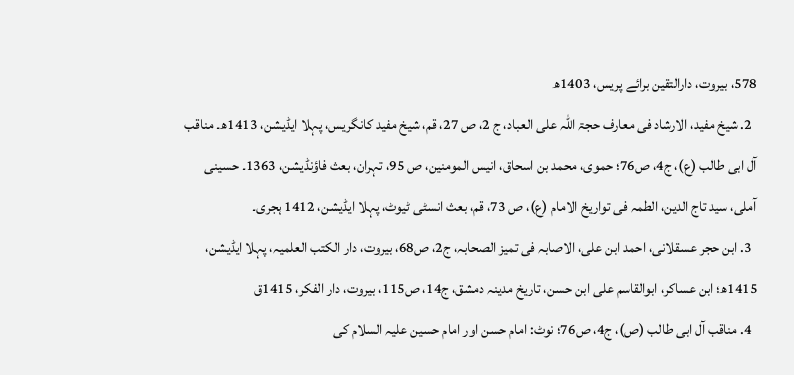578، بیروت، دارالتقین برائے پریس، 1403ھ
  2. شیخ مفید، الارشاد فی معارف حجۃ اللہ علی العباد، ج 2، ص 27، قم، شیخ مفید کانگریس، پہلا ایڈیشن، 1413ھ۔ مناقب آل ابی طالب (ع)، ج4، ص76؛ حموی، محمد بن اسحاق، انیس المومنین، ص 95، تہران، بعث فاؤنڈیشن، 1363۔ حسینی آملی، سید تاج الدین، الطمہ فی تواریخ الامام (ع)، ص 73، قم، بعث انسٹی ٹیوٹ، پہلا ایڈیشن، 1412 ہجری۔
  3. ابن حجر عسقلانی، احمد ابن علی، الاصابہ فی تمیز الصحابہ، ج2، ص68، بیروت، دار الکتب العلمیہ، پہلا ایڈیشن، 1415ھ؛ ابن عساکر، ابوالقاسم علی ابن حسن، تاریخ مدینہ دمشق، ج14، ص115، بیروت، دار الفکر، 1415ق
  4. مناقب آل ابی طالب (ص)، ج4، ص76؛ نوٹ: امام حسن اور امام حسین علیہ السلام کی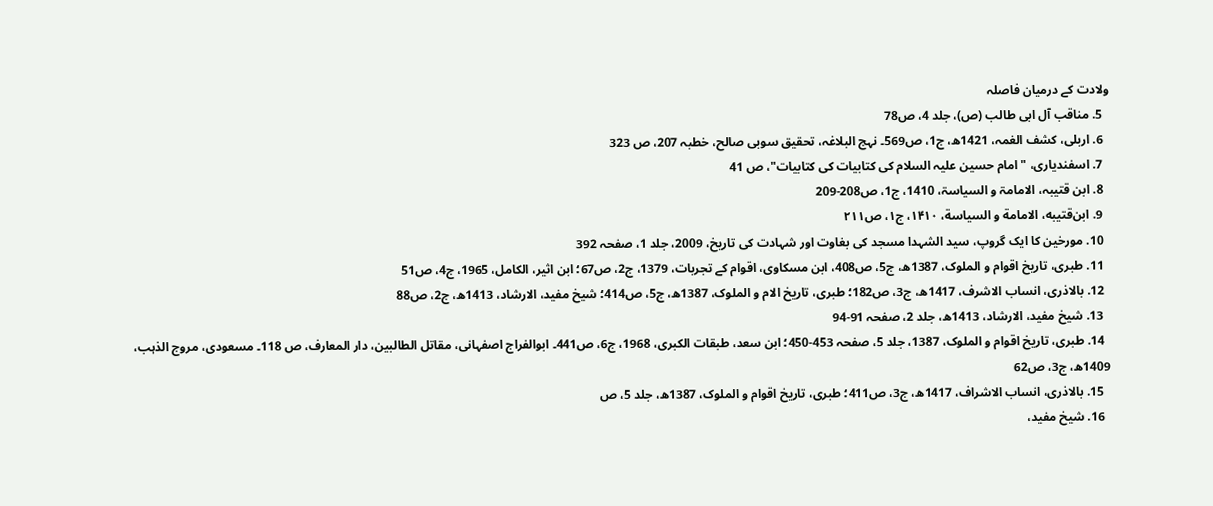ولادت کے درمیان فاصلہ
  5. مناقب آل ابی طالب (ص)، جلد 4، ص78
  6. اربلی، کشف الغمہ، 1421ھ، ج1، ص569۔ نہج البلاغہ، تحقیق سوبی صالح، خطبہ 207، ص 323
  7. اسفندیاری، "امام حسین علیہ السلام کی کتابیات کی کتابیات"، ص 41
  8. ابن قتیبہ، الامامۃ و السیاسۃ، 1410، ج1، ص208-209
  9. ابن‌قتیبه، الامامة و السیاسة، ۱۴۱۰، ج۱، ص۲۱۱
  10. مورخین کا ایک گروپ، سید الشہدا مسجد کی بغاوت اور شہادت کی تاریخ، 2009، جلد 1، صفحہ 392
  11. طبری، تاریخ اقوام و الملوک، 1387ھ، ج5، ص408، ابن مسکاوی، اقوام کے تجربات، 1379، ج2، ص67؛ ابن اثیر، الکامل، 1965، ج4، ص51
  12. بالاذری، انساب الاشرف، 1417ھ، ج3، ص182؛ طبری، تاریخ الام و الملوک، 1387ھ، ج5، ص414؛ شیخ مفید، الارشاد، 1413ھ، ج2، ص88
  13. شیخ مفید، الارشاد، 1413ھ، جلد 2، صفحہ 91-94
  14. طبری، تاریخ اقوام و الملوک، 1387، جلد 5، صفحہ 453-450؛ ابن سعد، طبقات الکبری، 1968، ج6، ص441۔ ابوالفراج اصفہانی، مقاتل الطالبین، دار المعارف، ص 118۔ مسعودی، مروج الذہب، 1409ھ، ج3، ص62
  15. بالاذری، انساب الاشراف، 1417ھ، ج3، ص411؛ طبری، تاریخ اقوام و الملوک، 1387ھ، جلد 5، ص
  16. شیخ مفید،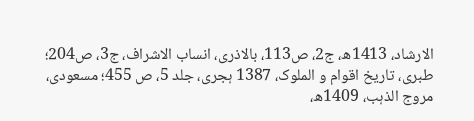الارشاد، 1413ھ، ج2، ص113، بالاذری، انساب الاشراف، ج3، ص204؛ طبری، تاریخ اقوام و الملوک، 1387 ہجری، جلد 5، ص 455؛ مسعودی، مروج الذہب، 1409ھ،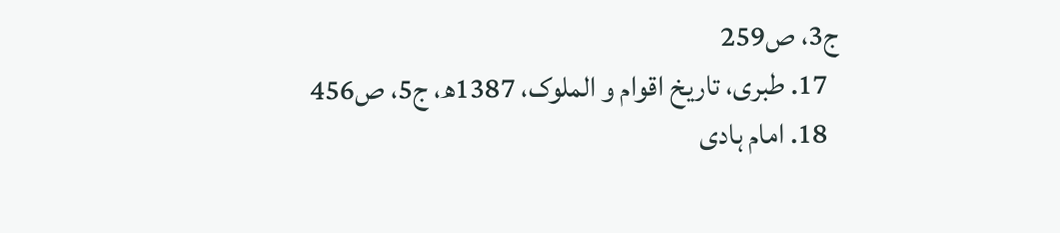ج3، ص259
  17. طبری، تاریخ اقوام و الملوک، 1387ھ، ج5، ص456
  18. امام ہادی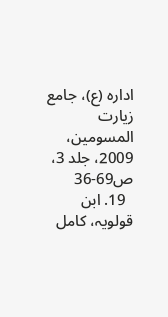ادارہ (ع)، جامع زیارت المسومین، 2009، جلد 3، ص69-36
  19. ابن قولویہ، کامل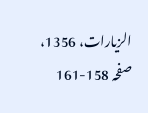الزیارات، 1356، صفحہ 158-161